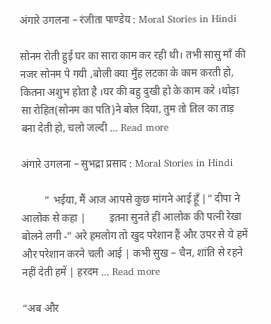अंगारे उगलना – रंजीता पाण्डेय : Moral Stories in Hindi

सोनम रोती हुई घर का सारा काम कर रही थी। तभी सासु माँ की नजर सोनम पे गयी ,बोली क्या मुँह लटका के काम करती हो, कितना अशुभ होता है ।घर की बहु दुखी हो के काम करे ।थोड़ा सा रोहित(सोनम का पति)ने बोल दिया, तुम तो तिल का ताड़ बना देती हो, चलो जल्दी … Read more

अंगारे उगलना – सुभद्रा प्रसाद : Moral Stories in Hindi

         ” भईया, मैं आज आपसे कुछ मांगने आई हूँ |” दीपा ने आलोक से कहा |         इतना सुनते हीं आलोक की पत्नी रेखा बोलने लगी -” अरे हमलोग तो खुद परेशान हैं और उपर से ये हमें और परेशान करने चली आई | कभी सुख – चैन, शांति से रहने नहीं देती हमें | हरदम … Read more

“अब और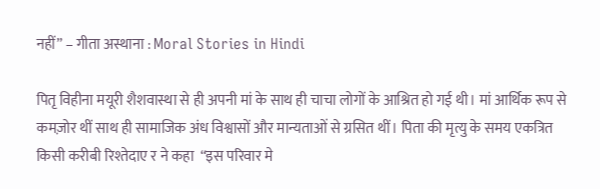नहीं” – गीता अस्थाना : Moral Stories in Hindi

पितृ विहीना मयूरी शैशवास्था से ही अपनी मां के साथ ही चाचा लोगों के आश्रित हो गई थी। मां आर्थिक रूप से कमज़ोर थीं साथ ही सामाजिक अंध विश्वासों और मान्यताओं से ग्रसित थीं। पिता की मृत्यु के समय एकत्रित किसी करीबी रिश्तेदाए र ने कहा  “इस परिवार मे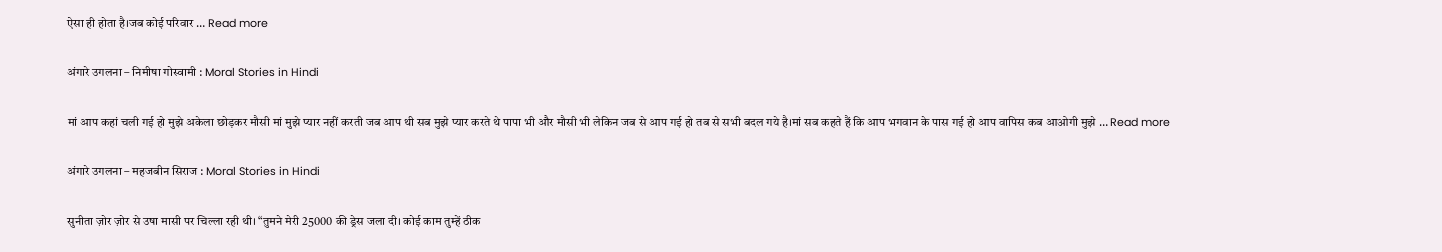ऐसा ही होता है।जब कोई परिवार … Read more

अंगारे उगलना – निमीषा गोस्वामी : Moral Stories in Hindi

मां आप कहां चली गई हो मुझे अकेला छोड़कर मौसी मां मुझे प्यार नहीं करती जब आप थी सब मुझे प्यार करते थे पापा भी और मौसी भी लेकिन जब से आप गई हो तब से सभी बदल गये है।मां सब कहते हैं कि आप भगवान के पास गई हो आप वापिस कब आओगी मुझे … Read more

अंगारे उगलना – महजबीन सिराज : Moral Stories in Hindi

सुनीता ज़ोर ज़ोर से उषा मासी पर चिल्ला रही थी। “तुमने मेरी 25000 की ड्रेस जला दी। कोई काम तुम्हें ठीक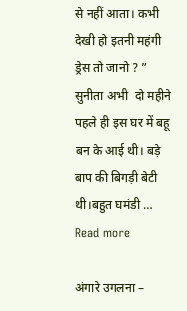से नहीं आता। कभी देखी हो इतनी महंगी ड्रेस तो जानो ? ” सुनीता अभी  दो महीने पहले ही इस घर में बहू बन के आई थी। बड़े बाप की बिगड़ी बेटी थी।बहुत घमंडी … Read more

अंगारे उगलना –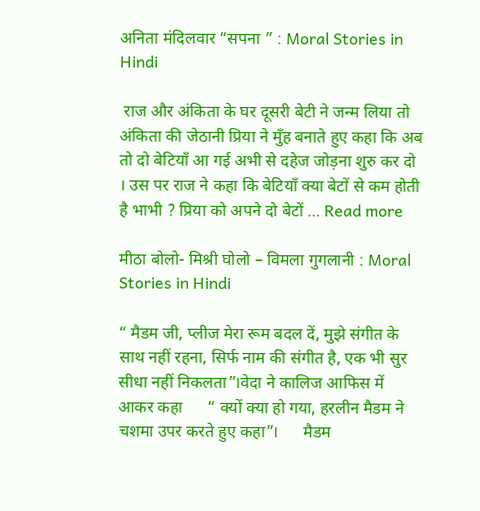अनिता मंदिलवार “सपना ” : Moral Stories in Hindi

 राज और अंकिता के घर दूसरी बेटी ने जन्म लिया तो अंकिता की जेठानी प्रिया ने मुँह बनाते हुए कहा कि अब तो दो बेटियाँ आ गई अभी से दहेज जोड़ना शुरु कर दो । उस पर राज ने कहा कि बेटियाँ क्या बेटों से कम होती है भाभी ? प्रिया को अपने दो बेटों … Read more

मीठा बोलो- मिश्री घोलो – विमला गुगलानी : Moral Stories in Hindi

“ मैडम जी, प्लीज मेरा रूम बदल दें, मुझे संगीत के साथ नहीं रहना, सिर्फ नाम की संगीत है, एक भी सुर  सीधा नहीं निकलता”।वेदा ने कालिज आफिस में आकर कहा      “ क्यों क्या हो गया, हरलीन मैडम ने चशमा उपर करते हुए कहा”।      मैडम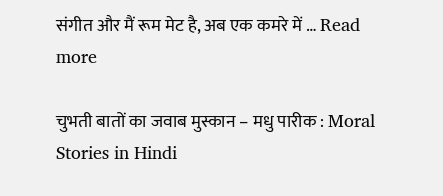संगीत और मैं रूम मेट है, अब एक कमरे में … Read more

चुभती बातों का जवाब मुस्कान – मधु पारीक : Moral Stories in Hindi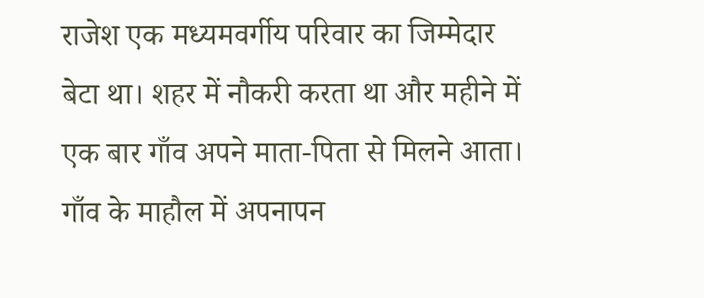राजेश एक मध्यमवर्गीय परिवार का जिम्मेदार बेटा था। शहर में नौकरी करता था और महीने में एक बार गाँव अपने माता-पिता से मिलने आता। गाँव के माहौल में अपनापन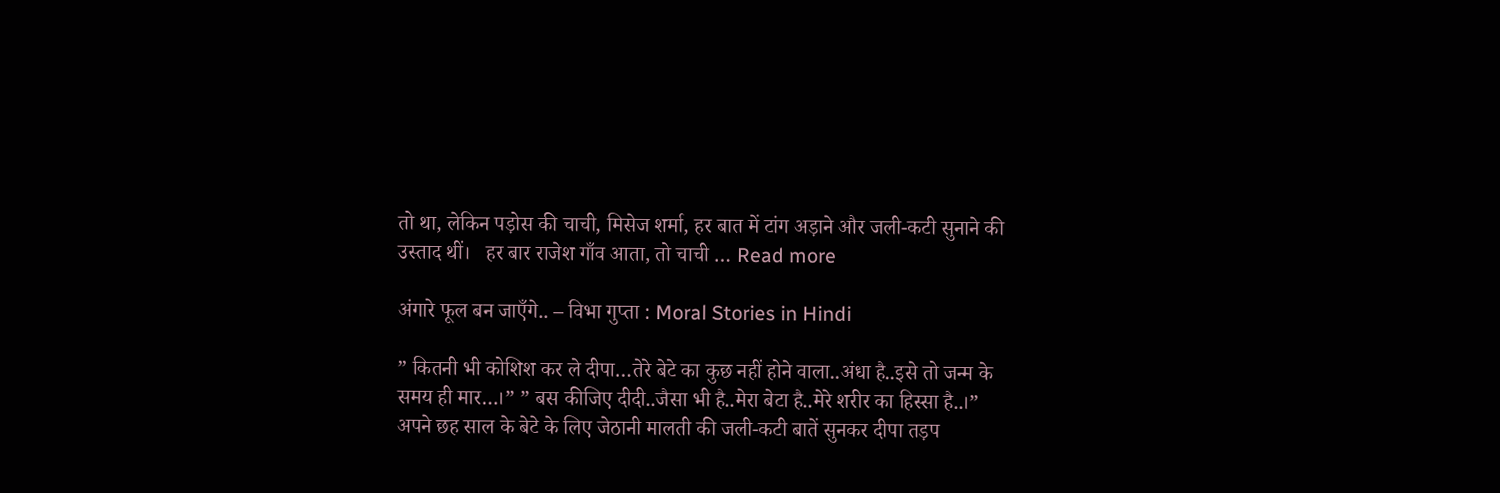तो था, लेकिन पड़ोस की चाची, मिसेज शर्मा, हर बात में टांग अड़ाने और जली-कटी सुनाने की उस्ताद थीं।   हर बार राजेश गाँव आता, तो चाची … Read more

अंगारे फूल बन जाएँगे.. – विभा गुप्ता : Moral Stories in Hindi

” कितनी भी कोशिश कर ले दीपा…तेरे बेटे का कुछ नहीं होने वाला..अंधा है..इसे तो जन्म के समय ही मार…।” ” बस कीजिए दीदी..जैसा भी है..मेरा बेटा है..मेरे शरीर का हिस्सा है..।” अपने छह साल के बेटे के लिए जेठानी मालती की जली-कटी बातें सुनकर दीपा तड़प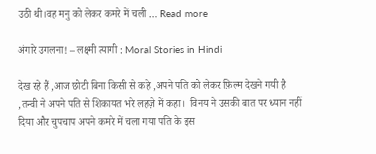उठी थी।वह मनु को लेकर कमरे में चली … Read more

अंगारे उगलना! – लक्ष्मी त्यागी : Moral Stories in Hindi

देख रहे हैं ,आज छोटी बिना किसी से कहे ,अपने पति को लेकर फ़िल्म देखने गयी है ,तन्वी ने अपने पति से शिकायत भरे लहज़े में कहा।  विनय ने उसकी बात पर ध्यान नहीं दिया और चुपचाप अपने कमरे में चला गया पति के इस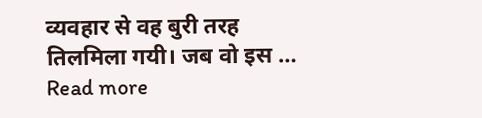व्यवहार से वह बुरी तरह तिलमिला गयी। जब वो इस … Read more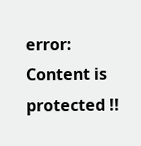error: Content is protected !!